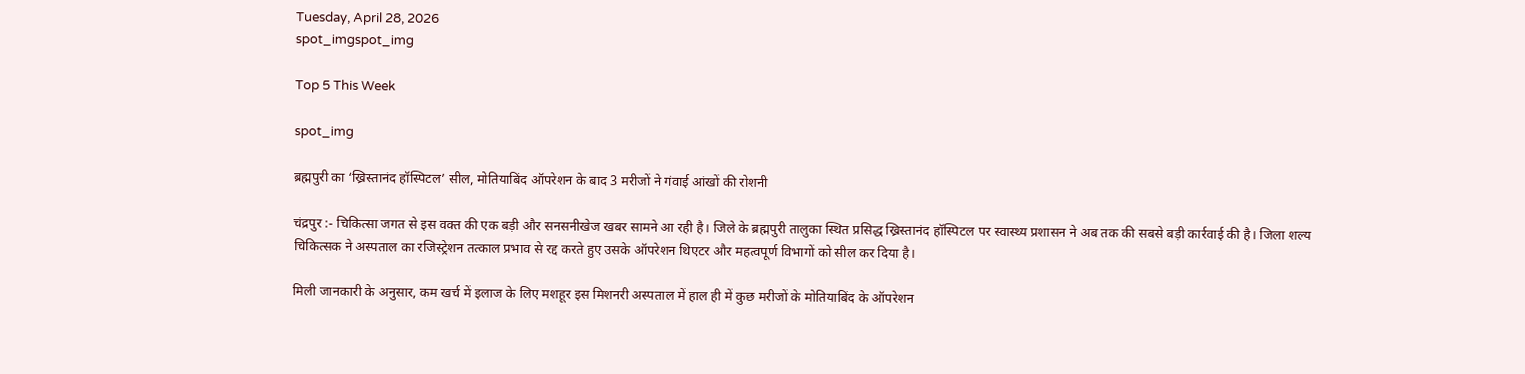Tuesday, April 28, 2026
spot_imgspot_img

Top 5 This Week

spot_img

ब्रह्मपुरी का ‘ख्रिस्तानंद हॉस्पिटल’ सील, मोतियाबिंद ऑपरेशन के बाद 3 मरीजों ने गंवाई आंखों की रोशनी

चंद्रपुर :- चिकित्सा जगत से इस वक्त की एक बड़ी और सनसनीखेज खबर सामने आ रही है। जिले के ब्रह्मपुरी तालुका स्थित प्रसिद्ध ख्रिस्तानंद हॉस्पिटल पर स्वास्थ्य प्रशासन ने अब तक की सबसे बड़ी कार्रवाई की है। जिला शल्य चिकित्सक ने अस्पताल का रजिस्ट्रेशन तत्काल प्रभाव से रद्द करते हुए उसके ऑपरेशन थिएटर और महत्वपूर्ण विभागों को सील कर दिया है।

मिली जानकारी के अनुसार, कम खर्च में इलाज के लिए मशहूर इस मिशनरी अस्पताल में हाल ही में कुछ मरीजों के मोतियाबिंद के ऑपरेशन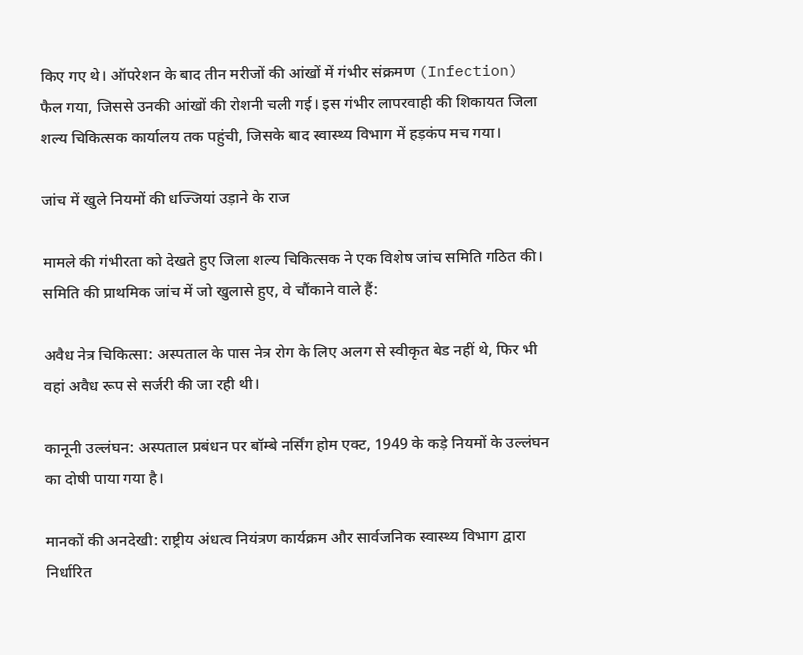किए गए थे। ऑपरेशन के बाद तीन मरीजों की आंखों में गंभीर संक्रमण (Infection) फैल गया, जिससे उनकी आंखों की रोशनी चली गई। इस गंभीर लापरवाही की शिकायत जिला शल्य चिकित्सक कार्यालय तक पहुंची, जिसके बाद स्वास्थ्य विभाग में हड़कंप मच गया।

जांच में खुले नियमों की धज्जियां उड़ाने के राज

मामले की गंभीरता को देखते हुए जिला शल्य चिकित्सक ने एक विशेष जांच समिति गठित की। समिति की प्राथमिक जांच में जो खुलासे हुए, वे चौंकाने वाले हैं:

अवैध नेत्र चिकित्सा: अस्पताल के पास नेत्र रोग के लिए अलग से स्वीकृत बेड नहीं थे, फिर भी वहां अवैध रूप से सर्जरी की जा रही थी।

कानूनी उल्लंघन: अस्पताल प्रबंधन पर बॉम्बे नर्सिंग होम एक्ट, 1949 के कड़े नियमों के उल्लंघन का दोषी पाया गया है।

मानकों की अनदेखी: राष्ट्रीय अंधत्व नियंत्रण कार्यक्रम और सार्वजनिक स्वास्थ्य विभाग द्वारा निर्धारित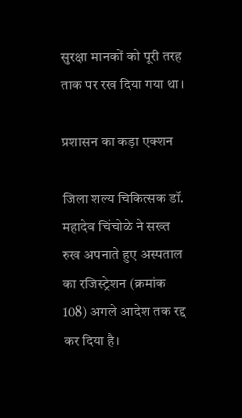सुरक्षा मानकों को पूरी तरह ताक पर रख दिया गया था।

प्रशासन का कड़ा एक्शन

जिला शल्य चिकित्सक डॉ. महादेव चिंचोळे ने सख्त रुख अपनाते हुए अस्पताल का रजिस्ट्रेशन (क्रमांक 108) अगले आदेश तक रद्द कर दिया है।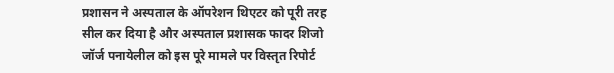प्रशासन ने अस्पताल के ऑपरेशन थिएटर को पूरी तरह सील कर दिया है और अस्पताल प्रशासक फादर शिजो जॉर्ज पनायेलील को इस पूरे मामले पर विस्तृत रिपोर्ट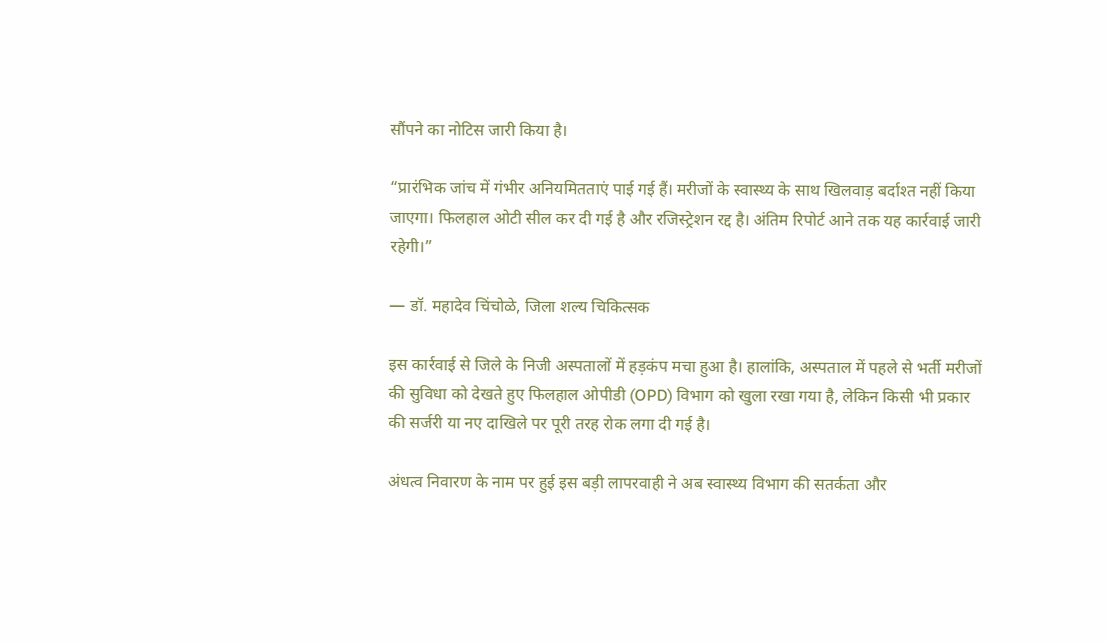सौंपने का नोटिस जारी किया है।

“प्रारंभिक जांच में गंभीर अनियमितताएं पाई गई हैं। मरीजों के स्वास्थ्य के साथ खिलवाड़ बर्दाश्त नहीं किया जाएगा। फिलहाल ओटी सील कर दी गई है और रजिस्ट्रेशन रद्द है। अंतिम रिपोर्ट आने तक यह कार्रवाई जारी रहेगी।”

— डॉ. महादेव चिंचोळे, जिला शल्य चिकित्सक

इस कार्रवाई से जिले के निजी अस्पतालों में हड़कंप मचा हुआ है। हालांकि, अस्पताल में पहले से भर्ती मरीजों की सुविधा को देखते हुए फिलहाल ओपीडी (OPD) विभाग को खुला रखा गया है, लेकिन किसी भी प्रकार की सर्जरी या नए दाखिले पर पूरी तरह रोक लगा दी गई है।

अंधत्व निवारण के नाम पर हुई इस बड़ी लापरवाही ने अब स्वास्थ्य विभाग की सतर्कता और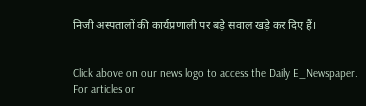निजी अस्पतालों की कार्यप्रणाली पर बड़े सवाल खड़े कर दिए हैं।


Click above on our news logo to access the Daily E_Newspaper.
For articles or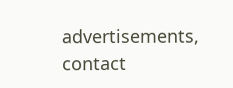advertisements, contact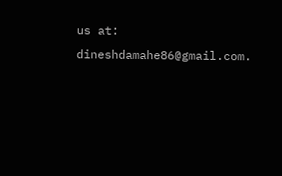us at: dineshdamahe86@gmail.com.